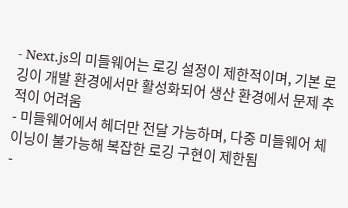- Next.js의 미들웨어는 로깅 설정이 제한적이며, 기본 로깅이 개발 환경에서만 활성화되어 생산 환경에서 문제 추적이 어려움
- 미들웨어에서 헤더만 전달 가능하며, 다중 미들웨어 체이닝이 불가능해 복잡한 로깅 구현이 제한됨
-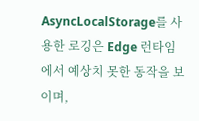AsyncLocalStorage를 사용한 로깅은 Edge 런타임에서 예상치 못한 동작을 보이며,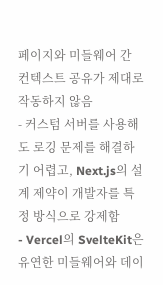페이지와 미들웨어 간 컨텍스트 공유가 제대로 작동하지 않음
- 커스텀 서버를 사용해도 로깅 문제를 해결하기 어렵고, Next.js의 설계 제약이 개발자를 특정 방식으로 강제함
- Vercel의 SvelteKit은 유연한 미들웨어와 데이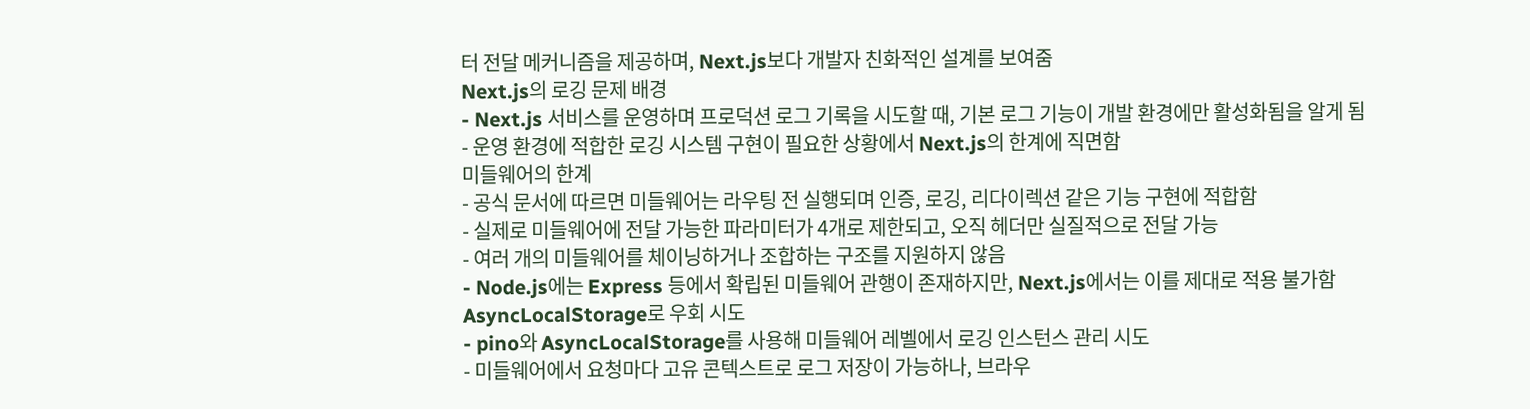터 전달 메커니즘을 제공하며, Next.js보다 개발자 친화적인 설계를 보여줌
Next.js의 로깅 문제 배경
- Next.js 서비스를 운영하며 프로덕션 로그 기록을 시도할 때, 기본 로그 기능이 개발 환경에만 활성화됨을 알게 됨
- 운영 환경에 적합한 로깅 시스템 구현이 필요한 상황에서 Next.js의 한계에 직면함
미들웨어의 한계
- 공식 문서에 따르면 미들웨어는 라우팅 전 실행되며 인증, 로깅, 리다이렉션 같은 기능 구현에 적합함
- 실제로 미들웨어에 전달 가능한 파라미터가 4개로 제한되고, 오직 헤더만 실질적으로 전달 가능
- 여러 개의 미들웨어를 체이닝하거나 조합하는 구조를 지원하지 않음
- Node.js에는 Express 등에서 확립된 미들웨어 관행이 존재하지만, Next.js에서는 이를 제대로 적용 불가함
AsyncLocalStorage로 우회 시도
- pino와 AsyncLocalStorage를 사용해 미들웨어 레벨에서 로깅 인스턴스 관리 시도
- 미들웨어에서 요청마다 고유 콘텍스트로 로그 저장이 가능하나, 브라우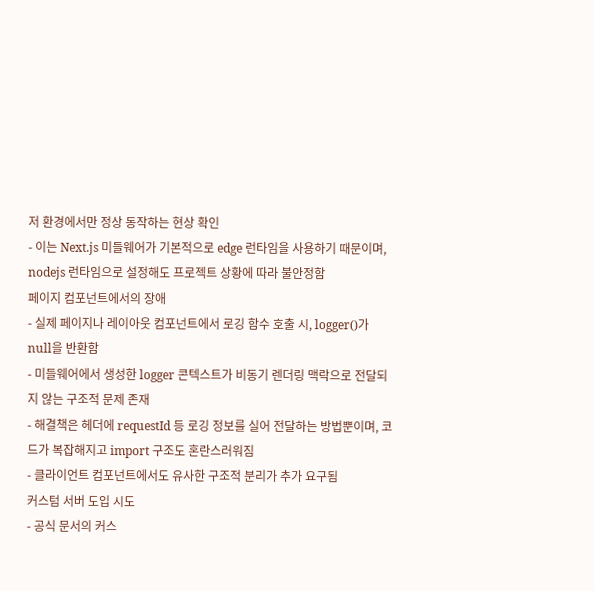저 환경에서만 정상 동작하는 현상 확인
- 이는 Next.js 미들웨어가 기본적으로 edge 런타임을 사용하기 때문이며, nodejs 런타임으로 설정해도 프로젝트 상황에 따라 불안정함
페이지 컴포넌트에서의 장애
- 실제 페이지나 레이아웃 컴포넌트에서 로깅 함수 호출 시, logger()가 null을 반환함
- 미들웨어에서 생성한 logger 콘텍스트가 비동기 렌더링 맥락으로 전달되지 않는 구조적 문제 존재
- 해결책은 헤더에 requestId 등 로깅 정보를 실어 전달하는 방법뿐이며, 코드가 복잡해지고 import 구조도 혼란스러워짐
- 클라이언트 컴포넌트에서도 유사한 구조적 분리가 추가 요구됨
커스텀 서버 도입 시도
- 공식 문서의 커스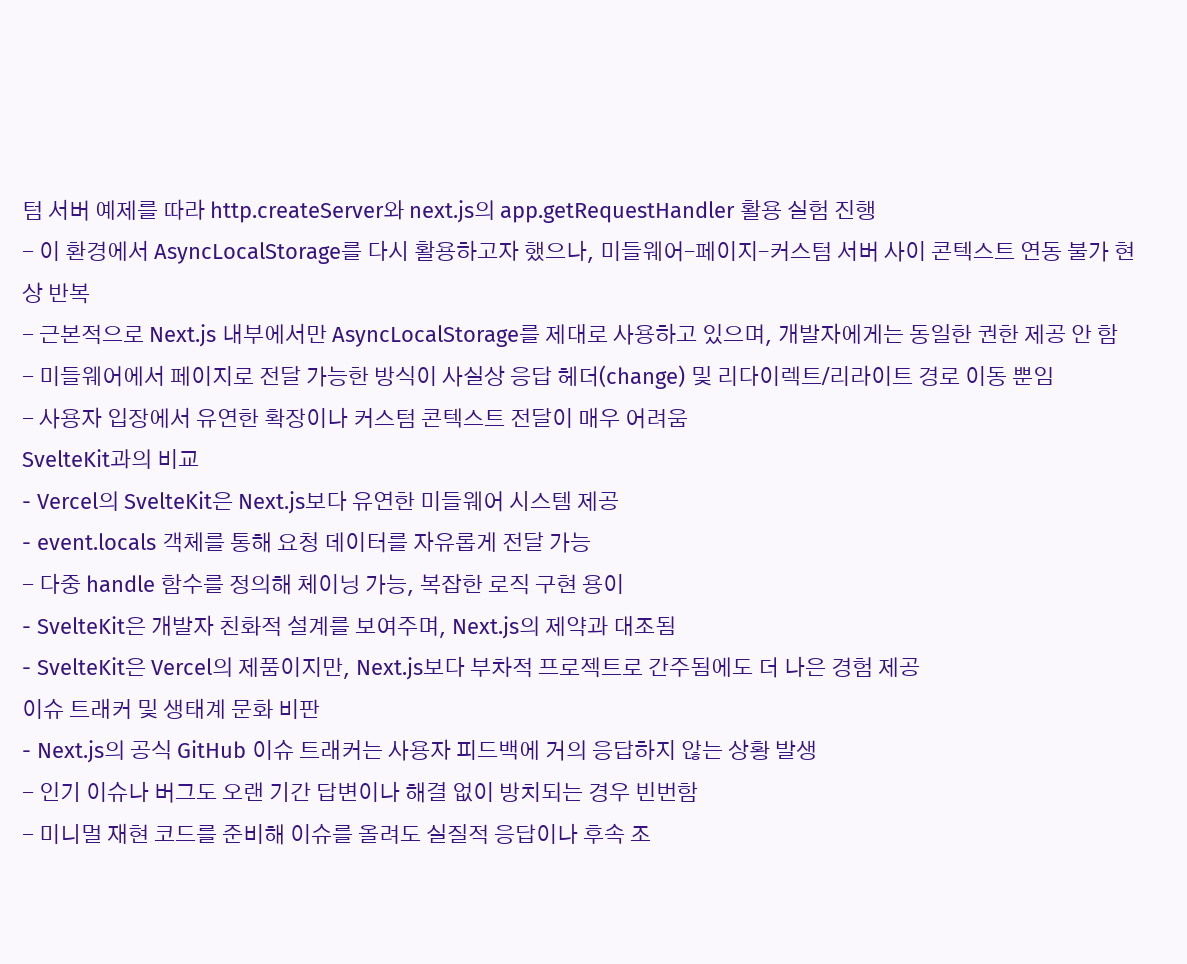텀 서버 예제를 따라 http.createServer와 next.js의 app.getRequestHandler 활용 실험 진행
- 이 환경에서 AsyncLocalStorage를 다시 활용하고자 했으나, 미들웨어–페이지–커스텀 서버 사이 콘텍스트 연동 불가 현상 반복
- 근본적으로 Next.js 내부에서만 AsyncLocalStorage를 제대로 사용하고 있으며, 개발자에게는 동일한 권한 제공 안 함
- 미들웨어에서 페이지로 전달 가능한 방식이 사실상 응답 헤더(change) 및 리다이렉트/리라이트 경로 이동 뿐임
- 사용자 입장에서 유연한 확장이나 커스텀 콘텍스트 전달이 매우 어려움
SvelteKit과의 비교
- Vercel의 SvelteKit은 Next.js보다 유연한 미들웨어 시스템 제공
- event.locals 객체를 통해 요청 데이터를 자유롭게 전달 가능
- 다중 handle 함수를 정의해 체이닝 가능, 복잡한 로직 구현 용이
- SvelteKit은 개발자 친화적 설계를 보여주며, Next.js의 제약과 대조됨
- SvelteKit은 Vercel의 제품이지만, Next.js보다 부차적 프로젝트로 간주됨에도 더 나은 경험 제공
이슈 트래커 및 생태계 문화 비판
- Next.js의 공식 GitHub 이슈 트래커는 사용자 피드백에 거의 응답하지 않는 상황 발생
- 인기 이슈나 버그도 오랜 기간 답변이나 해결 없이 방치되는 경우 빈번함
- 미니멀 재현 코드를 준비해 이슈를 올려도 실질적 응답이나 후속 조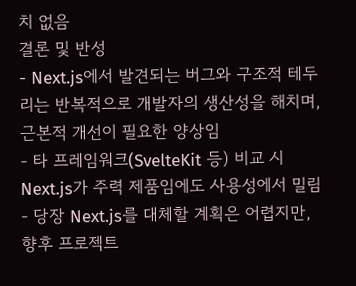치 없음
결론 및 반성
- Next.js에서 발견되는 버그와 구조적 테두리는 반복적으로 개발자의 생산성을 해치며, 근본적 개선이 필요한 양상임
- 타 프레임워크(SvelteKit 등) 비교 시 Next.js가 주력 제품임에도 사용성에서 밀림
- 당장 Next.js를 대체할 계획은 어렵지만, 향후 프로젝트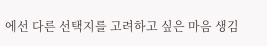에선 다른 선택지를 고려하고 싶은 마음 생김